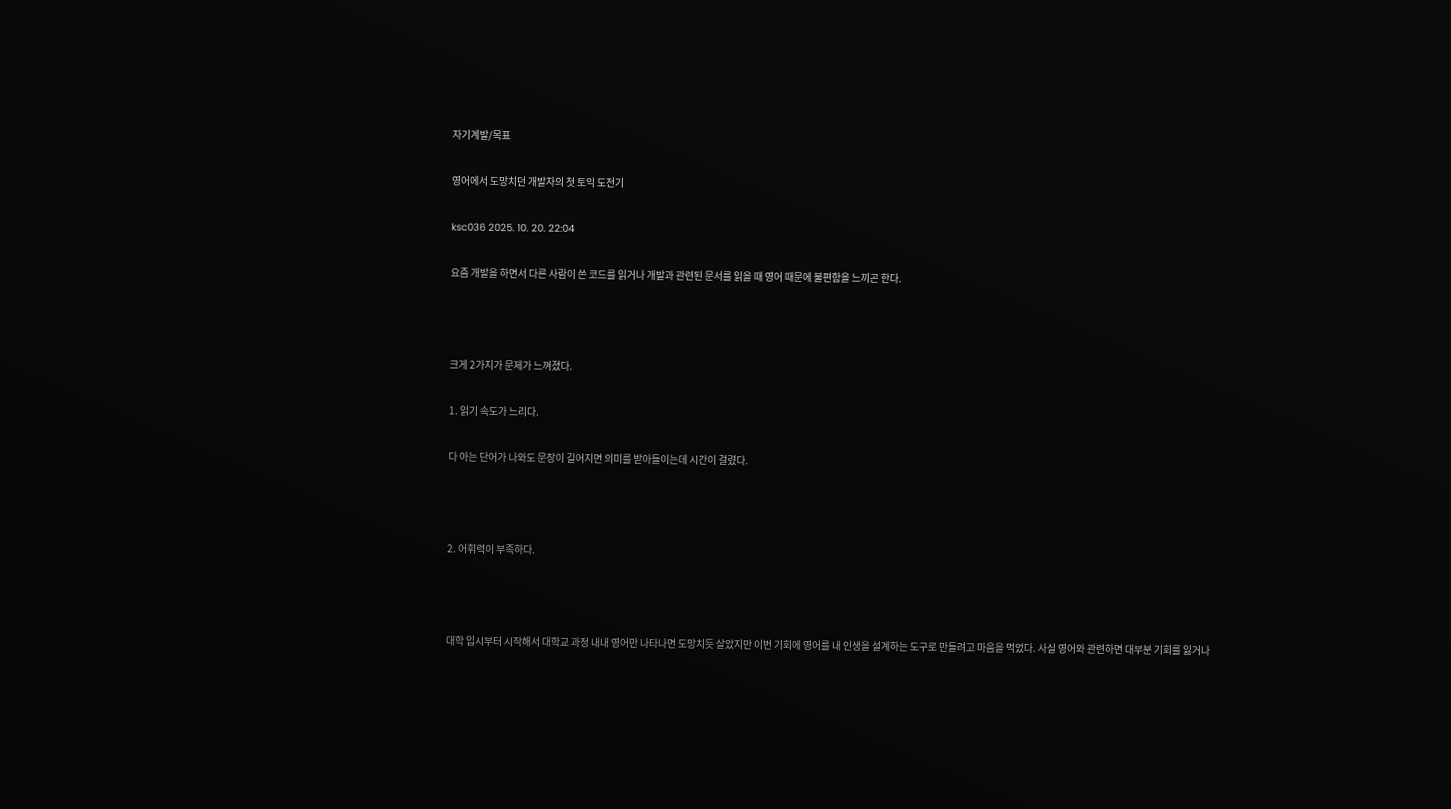자기계발/목표

영어에서 도망치던 개발자의 첫 토익 도전기

ksc036 2025. 10. 20. 22:04

요즘 개발을 하면서 다른 사람이 쓴 코드를 읽거나 개발과 관련된 문서를 읽을 때 영어 때문에 불편함을 느끼곤 한다.



크게 2가지가 문제가 느껴졌다.

1. 읽기 속도가 느리다.

다 아는 단어가 나와도 문장이 길어지면 의미를 받아들이는데 시간이 걸렸다.



2. 어휘력이 부족하다.



대학 입시부터 시작해서 대학교 과정 내내 영어만 나타나면 도망치듯 살았지만 이번 기회에 영어를 내 인생을 설계하는 도구로 만들려고 마음을 먹었다. 사실 영어와 관련하면 대부분 기회를 잃거나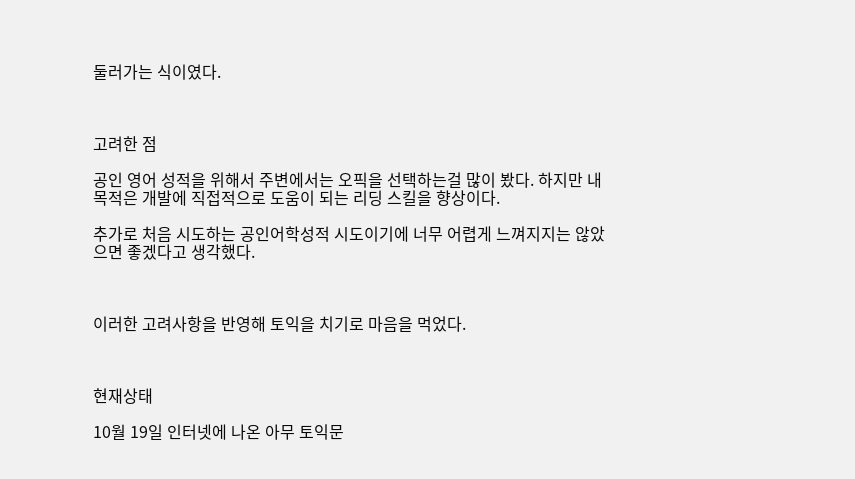둘러가는 식이였다.



고려한 점

공인 영어 성적을 위해서 주변에서는 오픽을 선택하는걸 많이 봤다. 하지만 내 목적은 개발에 직접적으로 도움이 되는 리딩 스킬을 향상이다.

추가로 처음 시도하는 공인어학성적 시도이기에 너무 어렵게 느껴지지는 않았으면 좋겠다고 생각했다.



이러한 고려사항을 반영해 토익을 치기로 마음을 먹었다.



현재상태

10월 19일 인터넷에 나온 아무 토익문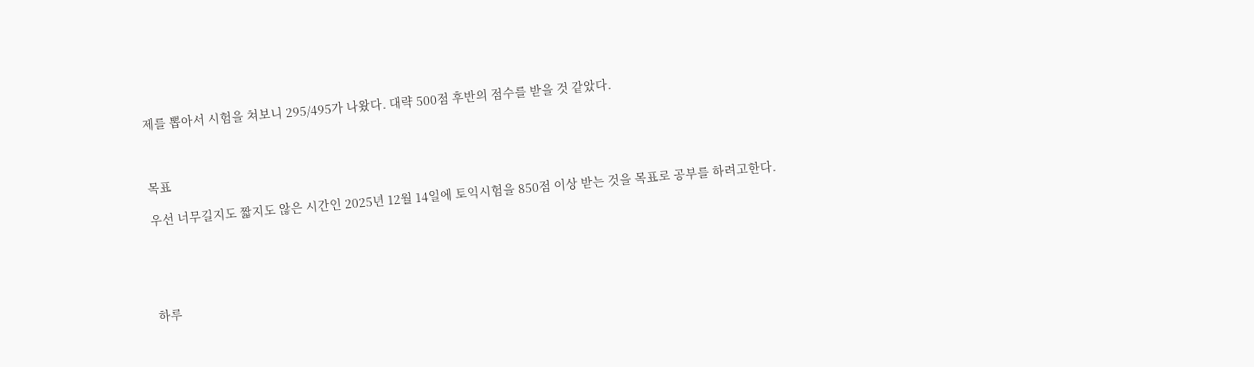제를 뽑아서 시험을 쳐보니 295/495가 나왔다. 대략 500점 후반의 점수를 받을 것 같았다.



목표

우선 너무길지도 짧지도 않은 시간인 2025년 12월 14일에 토익시험을 850점 이상 받는 것을 목표로 공부를 하려고한다.





하루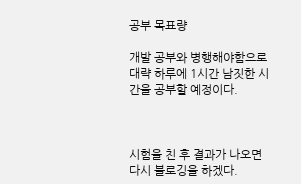공부 목표량

개발 공부와 병행해야함으로 대략 하루에 1시간 남짓한 시간을 공부할 예정이다.



시험을 친 후 결과가 나오면 다시 블로깅을 하겠다.